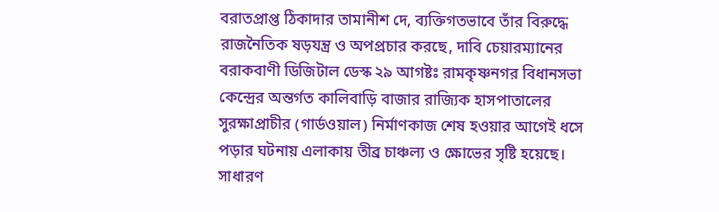বরাতপ্রাপ্ত ঠিকাদার তামানীশ দে, ব্যক্তিগতভাবে তাঁর বিরুদ্ধে রাজনৈতিক ষড়যন্ত্র ও অপপ্রচার করছে, দাবি চেয়ারম্যানের
বরাকবাণী ডিজিটাল ডেস্ক ২৯ আগষ্টঃ রামকৃষ্ণনগর বিধানসভা কেন্দ্রের অন্তর্গত কালিবাড়ি বাজার রাজ্যিক হাসপাতালের সুরক্ষাপ্রাচীর (গার্ডওয়াল) নির্মাণকাজ শেষ হওয়ার আগেই ধসে পড়ার ঘটনায় এলাকায় তীব্র চাঞ্চল্য ও ক্ষোভের সৃষ্টি হয়েছে। সাধারণ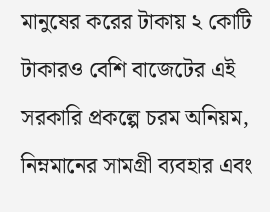মানুষের করের টাকায় ২ কোটি টাকারও বেশি বাজেটের এই সরকারি প্রকল্পে চরম অনিয়ম, নিম্নমানের সামগ্রী ব্যবহার এবং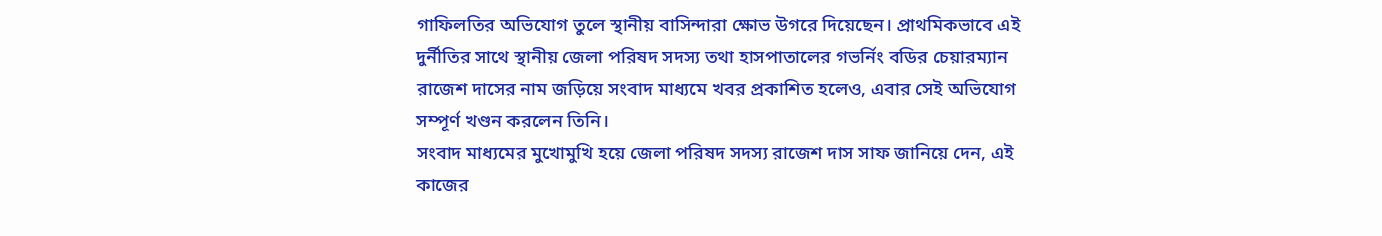গাফিলতির অভিযোগ তুলে স্থানীয় বাসিন্দারা ক্ষোভ উগরে দিয়েছেন। প্রাথমিকভাবে এই দুর্নীতির সাথে স্থানীয় জেলা পরিষদ সদস্য তথা হাসপাতালের গভর্নিং বডির চেয়ারম্যান রাজেশ দাসের নাম জড়িয়ে সংবাদ মাধ্যমে খবর প্রকাশিত হলেও, এবার সেই অভিযোগ সম্পূর্ণ খণ্ডন করলেন তিনি।
সংবাদ মাধ্যমের মুখোমুখি হয়ে জেলা পরিষদ সদস্য রাজেশ দাস সাফ জানিয়ে দেন, এই কাজের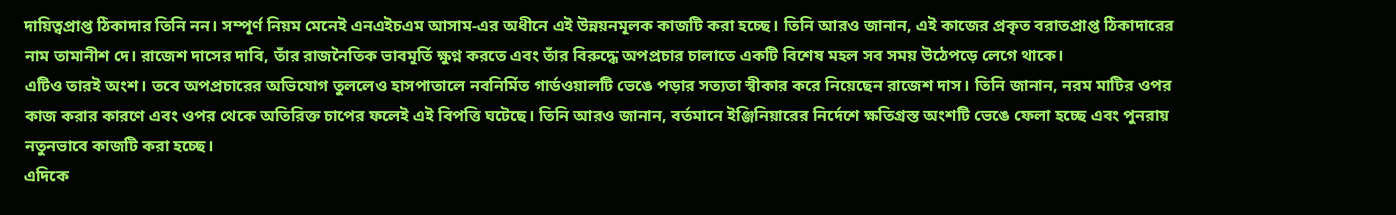দায়িত্বপ্রাপ্ত ঠিকাদার তিনি নন। সম্পূর্ণ নিয়ম মেনেই এনএইচএম আসাম-এর অধীনে এই উন্নয়নমূলক কাজটি করা হচ্ছে। তিনি আরও জানান, এই কাজের প্রকৃত বরাতপ্রাপ্ত ঠিকাদারের নাম তামানীশ দে। রাজেশ দাসের দাবি, তাঁর রাজনৈতিক ভাবমূর্তি ক্ষুণ্ন করতে এবং তাঁর বিরুদ্ধে অপপ্রচার চালাতে একটি বিশেষ মহল সব সময় উঠেপড়ে লেগে থাকে।
এটিও তারই অংশ। তবে অপপ্রচারের অভিযোগ তুললেও হাসপাতালে নবনির্মিত গার্ডওয়ালটি ভেঙে পড়ার সত্যতা স্বীকার করে নিয়েছেন রাজেশ দাস। তিনি জানান, নরম মাটির ওপর কাজ করার কারণে এবং ওপর থেকে অতিরিক্ত চাপের ফলেই এই বিপত্তি ঘটেছে। তিনি আরও জানান, বর্তমানে ইঞ্জিনিয়ারের নির্দেশে ক্ষতিগ্রস্ত অংশটি ভেঙে ফেলা হচ্ছে এবং পুনরায় নতুনভাবে কাজটি করা হচ্ছে।
এদিকে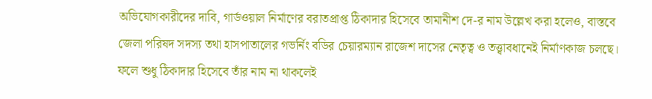অভিযোগকারীদের দাবি, গার্ডওয়াল নির্মাণের বরাতপ্রাপ্ত ঠিকাদার হিসেবে তামানীশ দে-র নাম উল্লেখ করা হলেও, বাস্তবে জেলা পরিষদ সদস্য তথা হাসপাতালের গভর্নিং বডির চেয়ারম্যান রাজেশ দাসের নেতৃত্ব ও তত্ত্বাবধানেই নির্মাণকাজ চলছে। ফলে শুধু ঠিকাদার হিসেবে তাঁর নাম না থাকলেই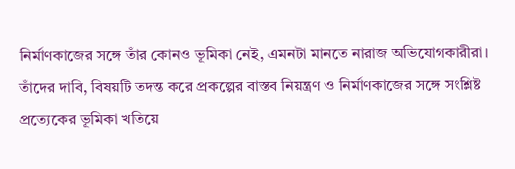নির্মাণকাজের সঙ্গে তাঁর কোনও ভূমিকা নেই, এমনটা মানতে নারাজ অভিযোগকারীরা। তাঁদের দাবি, বিষয়টি তদন্ত করে প্রকল্পের বাস্তব নিয়ন্ত্রণ ও নির্মাণকাজের সঙ্গে সংশ্লিষ্ট প্রত্যেকের ভূমিকা খতিয়ে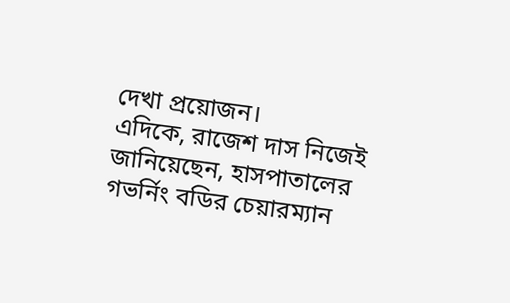দেখা প্রয়োজন।
এদিকে, রাজেশ দাস নিজেই জানিয়েছেন, হাসপাতালের গভর্নিং বডির চেয়ারম্যান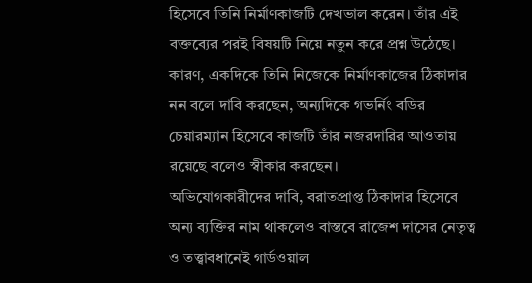হিসেবে তিনি নির্মাণকাজটি দেখভাল করেন। তাঁর এই বক্তব্যের পরই বিষয়টি নিয়ে নতুন করে প্রশ্ন উঠেছে। কারণ, একদিকে তিনি নিজেকে নির্মাণকাজের ঠিকাদার নন বলে দাবি করছেন, অন্যদিকে গভর্নিং বডির চেয়ারম্যান হিসেবে কাজটি তাঁর নজরদারির আওতায় রয়েছে বলেও স্বীকার করছেন।
অভিযোগকারীদের দাবি, বরাতপ্রাপ্ত ঠিকাদার হিসেবে অন্য ব্যক্তির নাম থাকলেও বাস্তবে রাজেশ দাসের নেতৃত্ব ও তত্ত্বাবধানেই গার্ডওয়াল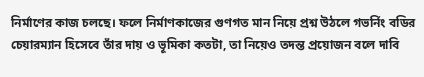নির্মাণের কাজ চলছে। ফলে নির্মাণকাজের গুণগত মান নিয়ে প্রশ্ন উঠলে গভর্নিং বডির চেয়ারম্যান হিসেবে তাঁর দায় ও ভূমিকা কতটা, তা নিয়েও তদন্ত প্রয়োজন বলে দাবি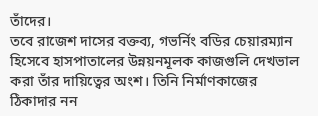তাঁদের।
তবে রাজেশ দাসের বক্তব্য, গভর্নিং বডির চেয়ারম্যান হিসেবে হাসপাতালের উন্নয়নমূলক কাজগুলি দেখভাল করা তাঁর দায়িত্বের অংশ। তিনি নির্মাণকাজের ঠিকাদার নন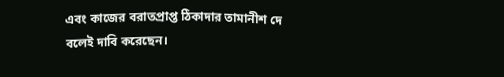এবং কাজের বরাতপ্রাপ্ত ঠিকাদার তামানীশ দে বলেই দাবি করেছেন।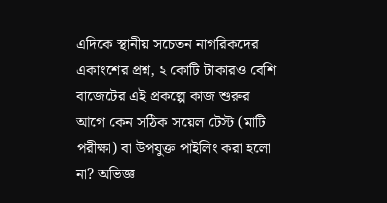এদিকে স্থানীয় সচেতন নাগরিকদের একাংশের প্রশ্ন, ২ কোটি টাকারও বেশি বাজেটের এই প্রকল্পে কাজ শুরুর আগে কেন সঠিক সয়েল টেস্ট (মাটি পরীক্ষা) বা উপযুক্ত পাইলিং করা হলো না? অভিজ্ঞ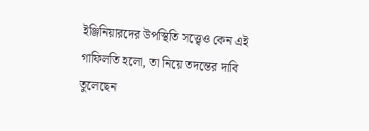ইঞ্জিনিয়ারদের উপস্থিতি সত্ত্বেও কেন এই গাফিলতি হলো, তা নিয়ে তদন্তের দাবি তুলেছেন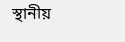স্থানীয়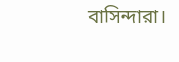বাসিন্দারা।